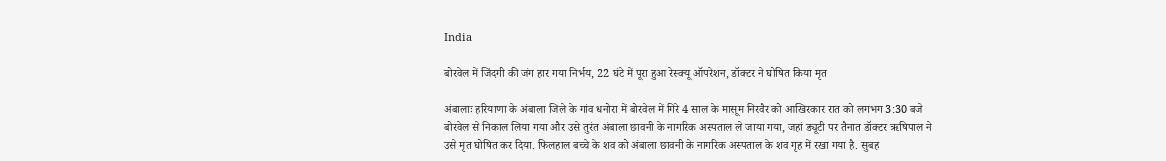India

बोरवेल में जिंदगी की जंग हार गया निर्भय, 22 घंटे में पूरा हुआ रेस्क्यू ऑपरेशन, डॉक्टर ने घोषित किया मृत

अंबालाः हरियाणा के अंबाला जिले के गांव धनोरा में बोरवेल में गिरे 4 साल के मासूम निरवैर को आखिरकार रात को लगभग 3:30 बजे बोरवेल से निकाल लिया गया और उसे तुरंत अंबाला छावनी के नागरिक अस्पताल ले जाया गया, जहां ड्यूटी पर तैनात डॉक्टर ऋषिपाल ने उसे मृत घोषित कर दिया. फिलहाल बच्चे के शव को अंबाला छावनी के नागरिक अस्पताल के शव गृह में रखा गया है. सुबह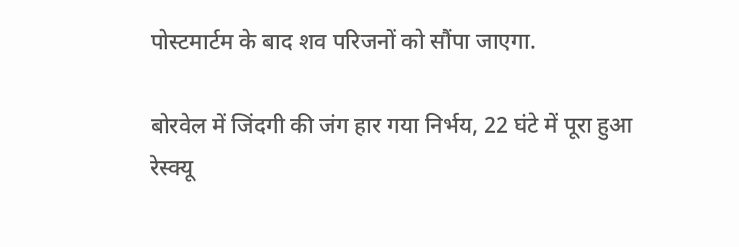पोस्टमार्टम के बाद शव परिजनों को सौंपा जाएगा.

बोरवेल में जिंदगी की जंग हार गया निर्भय, 22 घंटे में पूरा हुआ रेस्क्यू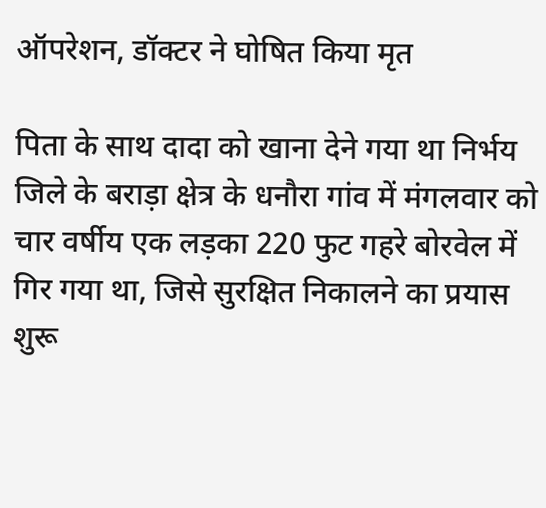ऑपरेशन, डॉक्टर ने घोषित किया मृत

पिता के साथ दादा को खाना देने गया था निर्भय
जिले के बराड़ा क्षेत्र के धनौरा गांव में मंगलवार को चार वर्षीय एक लड़का 220 फुट गहरे बोरवेल में गिर गया था, जिसे सुरक्षित निकालने का प्रयास शुरू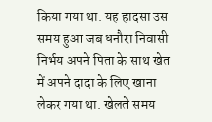किया गया था. यह हादसा उस समय हुआ जब धनौरा निवासी निर्भय अपने पिता के साथ खेत में अपने दादा के लिए खाना लेकर गया था. खेलते समय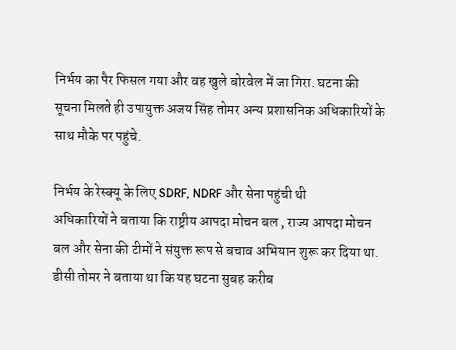निर्भय का पैर फिसल गया और वह खुले बोरवेल में जा गिरा. घटना की सूचना मिलते ही उपायुक्त अजय सिंह तोमर अन्य प्रशासनिक अधिकारियों के साथ मौके पर पहुंचे.

निर्भय के रेस्क्यू के लिए SDRF, NDRF और सेना पहुंची थी
अधिकारियों ने बताया कि राष्ट्रीय आपदा मोचन बल , राज्य आपदा मोचन बल और सेना की टीमों ने संयुक्त रूप से बचाव अभियान शुरू कर दिया था. डीसी तोमर ने बताया था कि यह घटना सुबह करीब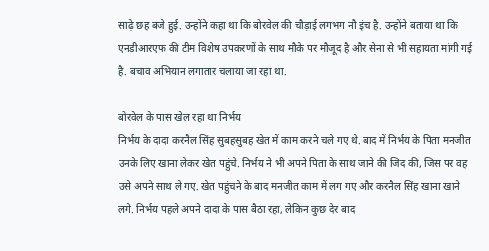साढ़े छह बजे हुई. उन्होंने कहा था कि बोरवेल की चौड़ाई लगभग नौ इंच है. उन्होंने बताया था कि एनडीआरएफ की टीम विशेष उपकरणों के साथ मौके पर मौजूद है और सेना से भी सहायता मांगी गई है. बचाव अभियान लगातार चलाया जा रहा था.

बोरवेल के पास खेल रहा था निर्भय
निर्भय के दादा करनैल सिंह सुबहसुबह खेत में काम करने चले गए थे. बाद में निर्भय के पिता मनजीत उनके लिए खाना लेकर खेत पहुंचे. निर्भय ने भी अपने पिता के साथ जाने की जिद की, जिस पर वह उसे अपने साथ ले गए. खेत पहुंचने के बाद मनजीत काम में लग गए और करनैल सिंह खाना खाने लगे. निर्भय पहले अपने दादा के पास बैठा रहा, लेकिन कुछ देर बाद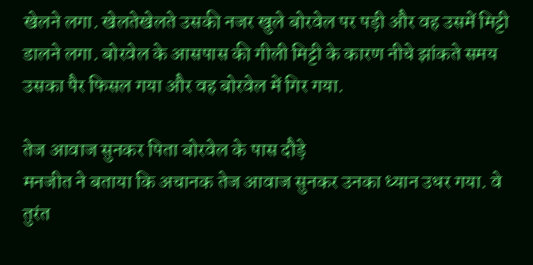खेलने लगा. खेलतेखेलते उसकी नजर खुले बोरवेल पर पड़ी और वह उसमें मिट्टी डालने लगा. बोरवेल के आसपास की गीली मिट्टी के कारण नीचे झांकते समय उसका पैर फिसल गया और वह बोरवेल में गिर गया.

तेज आवाज सुनकर पिता बोरवेल के पास दौड़े
मनजीत ने बताया कि अचानक तेज आवाज सुनकर उनका ध्यान उधर गया. वे तुरंत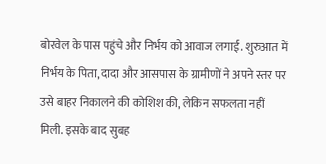बोरवेल के पास पहुंचे और निर्भय को आवाज लगाई. शुरुआत में निर्भय के पिता, दादा और आसपास के ग्रामीणों ने अपने स्तर पर उसे बाहर निकालने की कोशिश की, लेकिन सफलता नहीं मिली. इसके बाद सुबह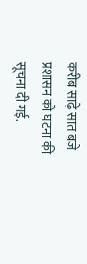करीब साढ़े सात बजे प्रशासन को घटना की सूचना दी गई.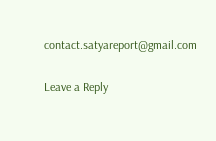contact.satyareport@gmail.com

Leave a Reply